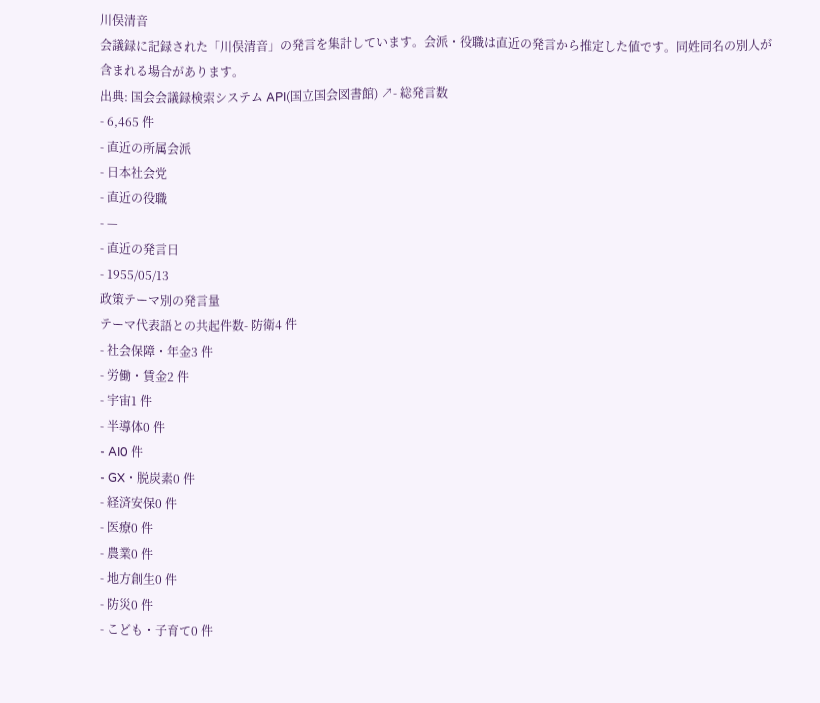川俣清音
会議録に記録された「川俣清音」の発言を集計しています。会派・役職は直近の発言から推定した値です。同姓同名の別人が含まれる場合があります。
出典: 国会会議録検索システム API(国立国会図書館) ↗- 総発言数
- 6,465 件
- 直近の所属会派
- 日本社会党
- 直近の役職
- —
- 直近の発言日
- 1955/05/13
政策テーマ別の発言量
テーマ代表語との共起件数- 防衛4 件
- 社会保障・年金3 件
- 労働・賃金2 件
- 宇宙1 件
- 半導体0 件
- AI0 件
- GX・脱炭素0 件
- 経済安保0 件
- 医療0 件
- 農業0 件
- 地方創生0 件
- 防災0 件
- こども・子育て0 件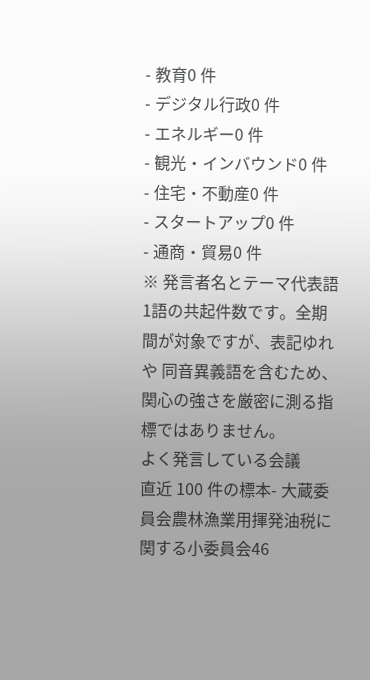- 教育0 件
- デジタル行政0 件
- エネルギー0 件
- 観光・インバウンド0 件
- 住宅・不動産0 件
- スタートアップ0 件
- 通商・貿易0 件
※ 発言者名とテーマ代表語1語の共起件数です。全期間が対象ですが、表記ゆれや 同音異義語を含むため、関心の強さを厳密に測る指標ではありません。
よく発言している会議
直近 100 件の標本- 大蔵委員会農林漁業用揮発油税に関する小委員会46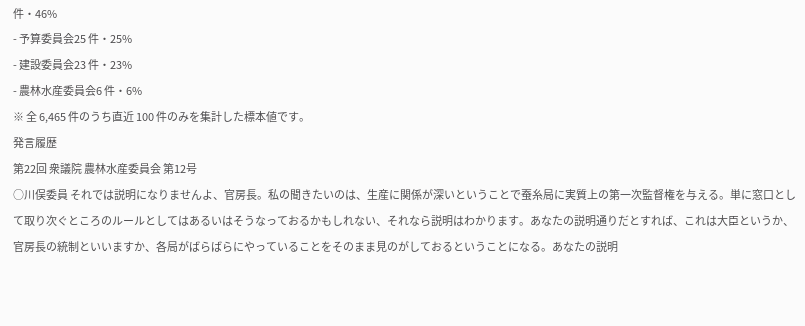件・46%
- 予算委員会25 件・25%
- 建設委員会23 件・23%
- 農林水産委員会6 件・6%
※ 全 6,465 件のうち直近 100 件のみを集計した標本値です。
発言履歴
第22回 衆議院 農林水産委員会 第12号
○川俣委員 それでは説明になりませんよ、官房長。私の聞きたいのは、生産に関係が深いということで蚕糸局に実質上の第一次監督権を与える。単に窓口として取り次ぐところのルールとしてはあるいはそうなっておるかもしれない、それなら説明はわかります。あなたの説明通りだとすれば、これは大臣というか、官房長の統制といいますか、各局がばらばらにやっていることをそのまま見のがしておるということになる。あなたの説明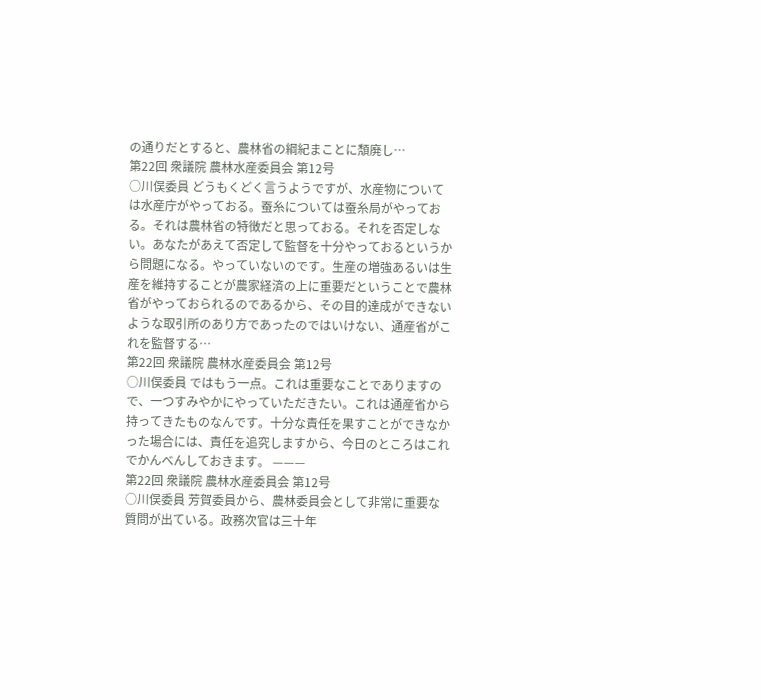の通りだとすると、農林省の綱紀まことに頽廃し…
第22回 衆議院 農林水産委員会 第12号
○川俣委員 どうもくどく言うようですが、水産物については水産庁がやっておる。蚕糸については蚕糸局がやっておる。それは農林省の特徴だと思っておる。それを否定しない。あなたがあえて否定して監督を十分やっておるというから問題になる。やっていないのです。生産の増強あるいは生産を維持することが農家経済の上に重要だということで農林省がやっておられるのであるから、その目的達成ができないような取引所のあり方であったのではいけない、通産省がこれを監督する…
第22回 衆議院 農林水産委員会 第12号
○川俣委員 ではもう一点。これは重要なことでありますので、一つすみやかにやっていただきたい。これは通産省から持ってきたものなんです。十分な責任を果すことができなかった場合には、責任を追究しますから、今日のところはこれでかんべんしておきます。 ———
第22回 衆議院 農林水産委員会 第12号
○川俣委員 芳賀委員から、農林委員会として非常に重要な質問が出ている。政務次官は三十年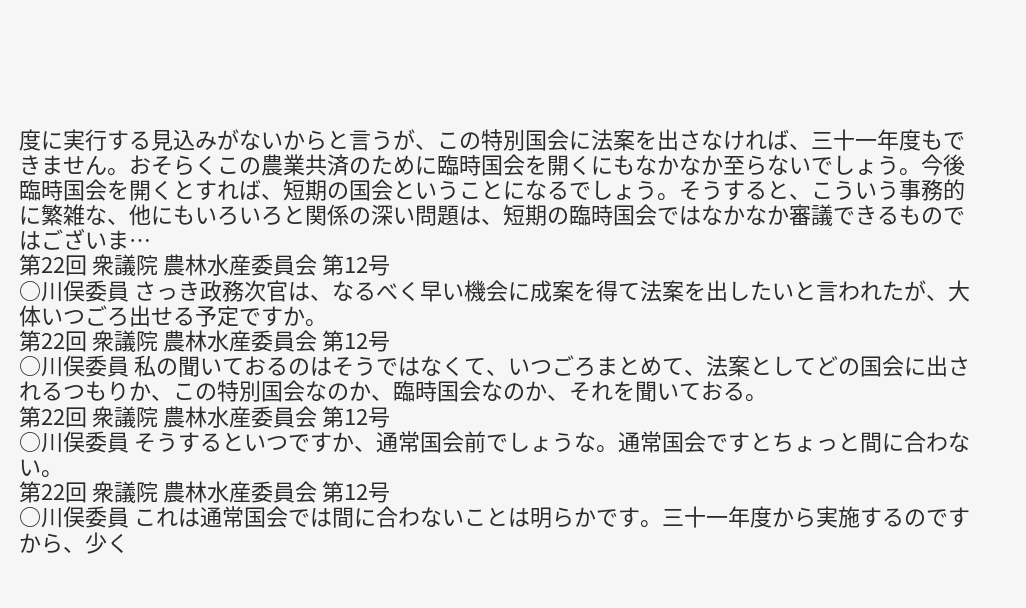度に実行する見込みがないからと言うが、この特別国会に法案を出さなければ、三十一年度もできません。おそらくこの農業共済のために臨時国会を開くにもなかなか至らないでしょう。今後臨時国会を開くとすれば、短期の国会ということになるでしょう。そうすると、こういう事務的に繁雑な、他にもいろいろと関係の深い問題は、短期の臨時国会ではなかなか審議できるものではございま…
第22回 衆議院 農林水産委員会 第12号
○川俣委員 さっき政務次官は、なるべく早い機会に成案を得て法案を出したいと言われたが、大体いつごろ出せる予定ですか。
第22回 衆議院 農林水産委員会 第12号
○川俣委員 私の聞いておるのはそうではなくて、いつごろまとめて、法案としてどの国会に出されるつもりか、この特別国会なのか、臨時国会なのか、それを聞いておる。
第22回 衆議院 農林水産委員会 第12号
○川俣委員 そうするといつですか、通常国会前でしょうな。通常国会ですとちょっと間に合わない。
第22回 衆議院 農林水産委員会 第12号
○川俣委員 これは通常国会では間に合わないことは明らかです。三十一年度から実施するのですから、少く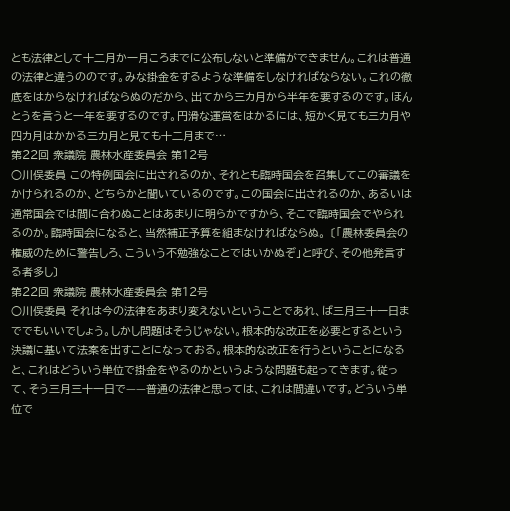とも法律として十二月か一月ころまでに公布しないと準備ができません。これは普通の法律と違うののです。みな掛金をするような準備をしなければならない。これの徹底をはからなければならぬのだから、出てから三カ月から半年を要するのです。ほんとうを言うと一年を要するのです。円滑な運営をはかるには、短かく見ても三カ月や四カ月はかかる三カ月と見ても十二月まで…
第22回 衆議院 農林水産委員会 第12号
○川俣委員 この特例国会に出されるのか、それとも臨時国会を召集してこの審議をかけられるのか、どちらかと聞いているのです。この国会に出されるのか、あるいは通常国会では間に合わぬことはあまりに明らかですから、そこで臨時国会でやられるのか。臨時国会になると、当然補正予算を組まなければならぬ。 〔「農林委員会の権威のために警告しろ、こういう不勉強なことではいかぬぞ」と呼び、その他発言する者多し〕
第22回 衆議院 農林水産委員会 第12号
○川俣委員 それは今の法律をあまり変えないということであれ、ば三月三十一日まででもいいでしょう。しかし問題はそうじゃない。根本的な改正を必要とするという決議に基いて法案を出すことになっておる。根本的な改正を行うということになると、これはどういう単位で掛金をやるのかというような問題も起ってきます。従って、そう三月三十一日で——普通の法律と思っては、これは間違いです。どういう単位で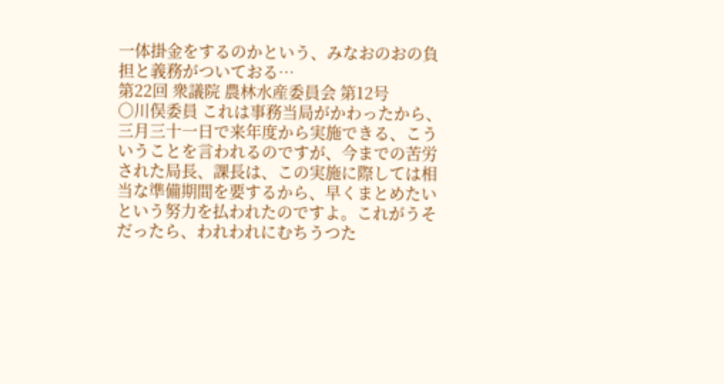一体掛金をするのかという、みなおのおの負担と義務がついておる…
第22回 衆議院 農林水産委員会 第12号
○川俣委員 これは事務当局がかわったから、三月三十一日で来年度から実施できる、こういうことを言われるのですが、今までの苦労された局長、課長は、この実施に際しては相当な準備期間を要するから、早くまとめたいという努力を払われたのですよ。これがうそだったら、われわれにむちうつた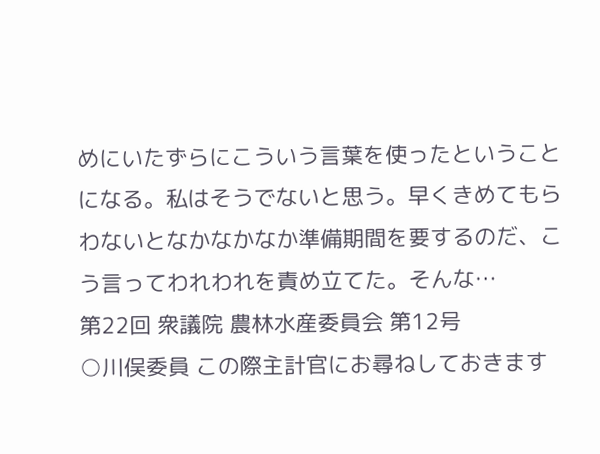めにいたずらにこういう言葉を使ったということになる。私はそうでないと思う。早くきめてもらわないとなかなかなか準備期間を要するのだ、こう言ってわれわれを責め立てた。そんな…
第22回 衆議院 農林水産委員会 第12号
○川俣委員 この際主計官にお尋ねしておきます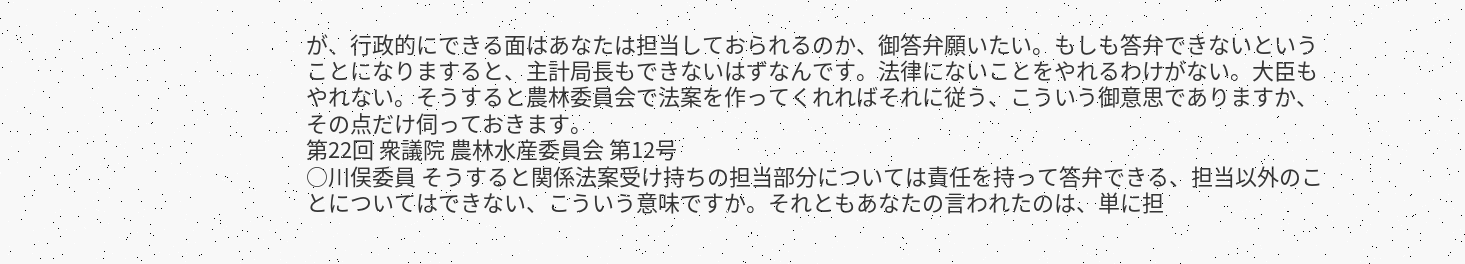が、行政的にできる面はあなたは担当しておられるのか、御答弁願いたい。もしも答弁できないということになりますると、主計局長もできないはずなんです。法律にないことをやれるわけがない。大臣もやれない。そうすると農林委員会で法案を作ってくれればそれに従う、こういう御意思でありますか、その点だけ伺っておきます。
第22回 衆議院 農林水産委員会 第12号
○川俣委員 そうすると関係法案受け持ちの担当部分については責任を持って答弁できる、担当以外のことについてはできない、こういう意味ですか。それともあなたの言われたのは、単に担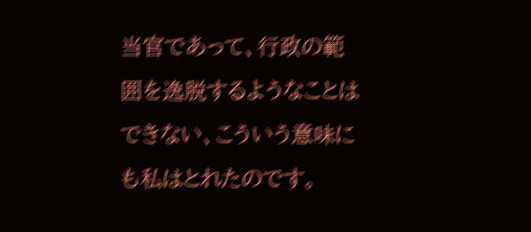当官であって、行政の範囲を逸脱するようなことはできない、こういう意味にも私はとれたのです。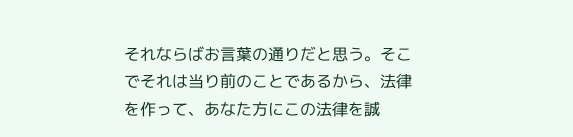それならばお言葉の通りだと思う。そこでそれは当り前のことであるから、法律を作って、あなた方にこの法律を誠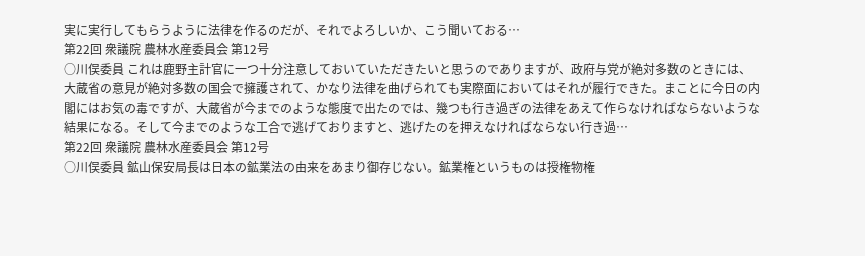実に実行してもらうように法律を作るのだが、それでよろしいか、こう聞いておる…
第22回 衆議院 農林水産委員会 第12号
○川俣委員 これは鹿野主計官に一つ十分注意しておいていただきたいと思うのでありますが、政府与党が絶対多数のときには、大蔵省の意見が絶対多数の国会で擁護されて、かなり法律を曲げられても実際面においてはそれが履行できた。まことに今日の内閣にはお気の毒ですが、大蔵省が今までのような態度で出たのでは、幾つも行き過ぎの法律をあえて作らなければならないような結果になる。そして今までのような工合で逃げておりますと、逃げたのを押えなければならない行き過…
第22回 衆議院 農林水産委員会 第12号
○川俣委員 鉱山保安局長は日本の鉱業法の由来をあまり御存じない。鉱業権というものは授権物権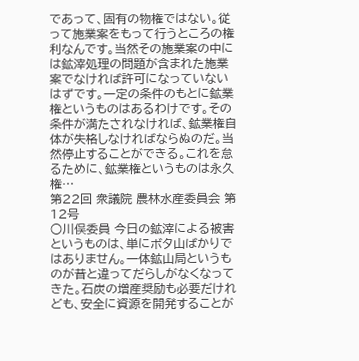であって、固有の物権ではない。従って施業案をもって行うところの権利なんです。当然その施業案の中には鉱滓処理の問題が含まれた施業案でなければ許可になっていないはずです。一定の条件のもとに鉱業権というものはあるわけです。その条件が満たされなければ、鉱業権自体が失格しなければならぬのだ。当然停止することができる。これを怠るために、鉱業権というものは永久権…
第22回 衆議院 農林水産委員会 第12号
○川俣委員 今日の鉱滓による被害というものは、単にボタ山ばかりではありません。一体鉱山局というものが昔と違ってだらしがなくなってきた。石炭の増産奨励も必要だけれども、安全に資源を開発することが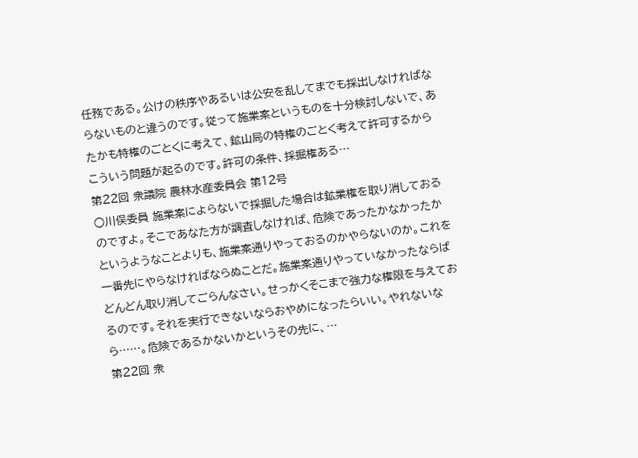任務である。公けの秩序やあるいは公安を乱してまでも採出しなければならないものと違うのです。従って施業案というものを十分検討しないで、あたかも特権のごとくに考えて、鉱山局の特権のごとく考えて許可するからこういう問題が起るのです。許可の条件、採掘権ある…
第22回 衆議院 農林水産委員会 第12号
○川俣委員 施業案によらないで採掘した場合は鉱業権を取り消しておるのですよ。そこであなた方が調査しなければ、危険であったかなかったかというようなことよりも、施業案通りやっておるのかやらないのか。これを一番先にやらなければならぬことだ。施業案通りやっていなかったならばどんどん取り消してごらんなさい。せっかくそこまで強力な権限を与えておるのです。それを実行できないならおやめになったらいい。やれないなら……。危険であるかないかというその先に、…
第22回 衆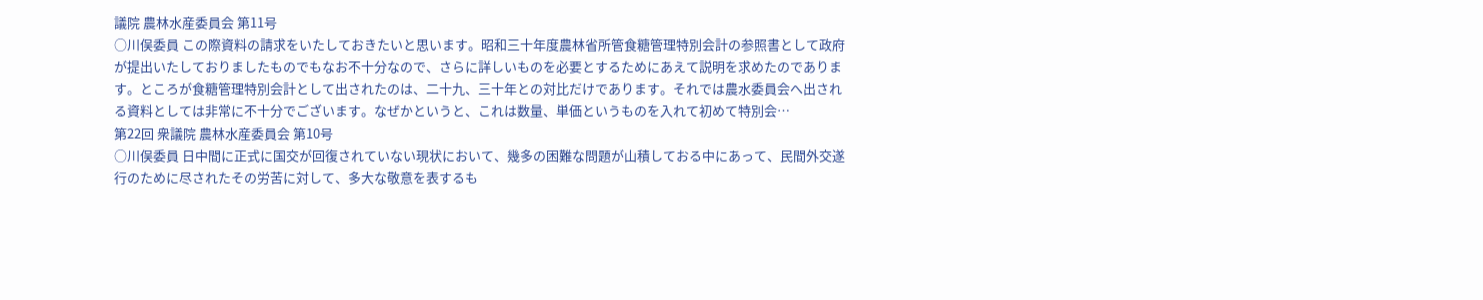議院 農林水産委員会 第11号
○川俣委員 この際資料の請求をいたしておきたいと思います。昭和三十年度農林省所管食糖管理特別会計の参照書として政府が提出いたしておりましたものでもなお不十分なので、さらに詳しいものを必要とするためにあえて説明を求めたのであります。ところが食糖管理特別会計として出されたのは、二十九、三十年との対比だけであります。それでは農水委員会へ出される資料としては非常に不十分でございます。なぜかというと、これは数量、単価というものを入れて初めて特別会…
第22回 衆議院 農林水産委員会 第10号
○川俣委員 日中間に正式に国交が回復されていない現状において、幾多の困難な問題が山積しておる中にあって、民間外交遂行のために尽されたその労苦に対して、多大な敬意を表するも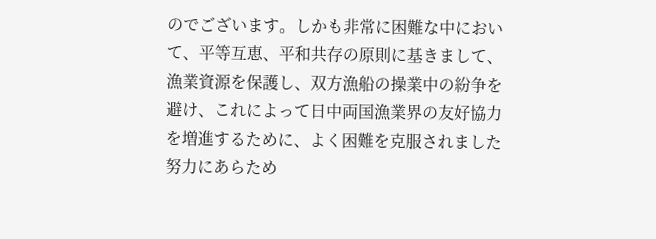のでございます。しかも非常に困難な中において、平等互恵、平和共存の原則に基きまして、漁業資源を保護し、双方漁船の操業中の紛争を避け、これによって日中両国漁業界の友好協力を増進するために、よく困難を克服されました努力にあらため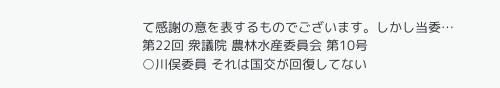て感謝の意を表するものでございます。しかし当委…
第22回 衆議院 農林水産委員会 第10号
○川俣委員 それは国交が回復してない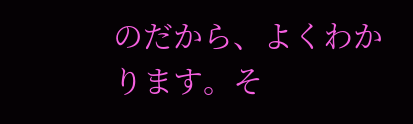のだから、よくわかります。そ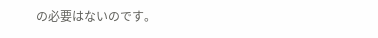の必要はないのです。